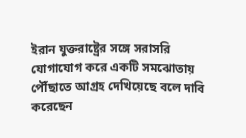ইরান যুক্তরাষ্ট্রের সঙ্গে সরাসরি যোগাযোগ করে একটি সমঝোতায় পৌঁছাতে আগ্রহ দেখিয়েছে বলে দাবি করেছেন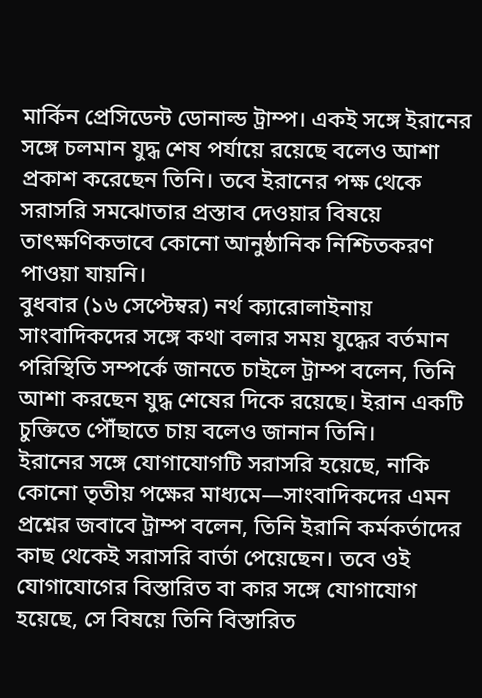মার্কিন প্রেসিডেন্ট ডোনাল্ড ট্রাম্প। একই সঙ্গে ইরানের সঙ্গে চলমান যুদ্ধ শেষ পর্যায়ে রয়েছে বলেও আশা প্রকাশ করেছেন তিনি। তবে ইরানের পক্ষ থেকে সরাসরি সমঝোতার প্রস্তাব দেওয়ার বিষয়ে তাৎক্ষণিকভাবে কোনো আনুষ্ঠানিক নিশ্চিতকরণ পাওয়া যায়নি।
বুধবার (১৬ সেপ্টেম্বর) নর্থ ক্যারোলাইনায় সাংবাদিকদের সঙ্গে কথা বলার সময় যুদ্ধের বর্তমান পরিস্থিতি সম্পর্কে জানতে চাইলে ট্রাম্প বলেন, তিনি আশা করছেন যুদ্ধ শেষের দিকে রয়েছে। ইরান একটি চুক্তিতে পৌঁছাতে চায় বলেও জানান তিনি।
ইরানের সঙ্গে যোগাযোগটি সরাসরি হয়েছে, নাকি কোনো তৃতীয় পক্ষের মাধ্যমে—সাংবাদিকদের এমন প্রশ্নের জবাবে ট্রাম্প বলেন, তিনি ইরানি কর্মকর্তাদের কাছ থেকেই সরাসরি বার্তা পেয়েছেন। তবে ওই যোগাযোগের বিস্তারিত বা কার সঙ্গে যোগাযোগ হয়েছে, সে বিষয়ে তিনি বিস্তারিত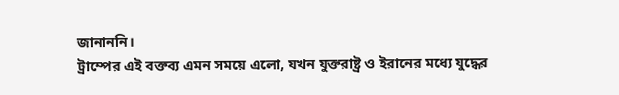জানাননি।
ট্রাম্পের এই বক্তব্য এমন সময়ে এলো, যখন যুক্তরাষ্ট্র ও ইরানের মধ্যে যুদ্ধের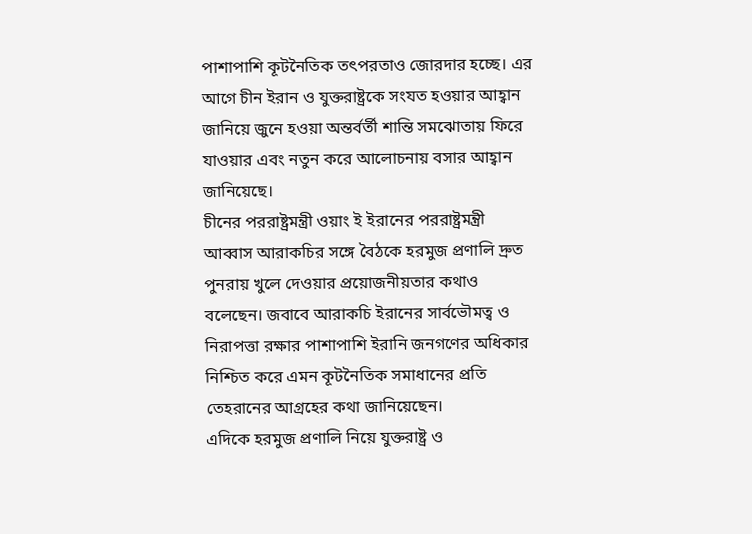পাশাপাশি কূটনৈতিক তৎপরতাও জোরদার হচ্ছে। এর আগে চীন ইরান ও যুক্তরাষ্ট্রকে সংযত হওয়ার আহ্বান জানিয়ে জুনে হওয়া অন্তর্বর্তী শান্তি সমঝোতায় ফিরে যাওয়ার এবং নতুন করে আলোচনায় বসার আহ্বান জানিয়েছে।
চীনের পররাষ্ট্রমন্ত্রী ওয়াং ই ইরানের পররাষ্ট্রমন্ত্রী আব্বাস আরাকচির সঙ্গে বৈঠকে হরমুজ প্রণালি দ্রুত পুনরায় খুলে দেওয়ার প্রয়োজনীয়তার কথাও বলেছেন। জবাবে আরাকচি ইরানের সার্বভৌমত্ব ও নিরাপত্তা রক্ষার পাশাপাশি ইরানি জনগণের অধিকার নিশ্চিত করে এমন কূটনৈতিক সমাধানের প্রতি তেহরানের আগ্রহের কথা জানিয়েছেন।
এদিকে হরমুজ প্রণালি নিয়ে যুক্তরাষ্ট্র ও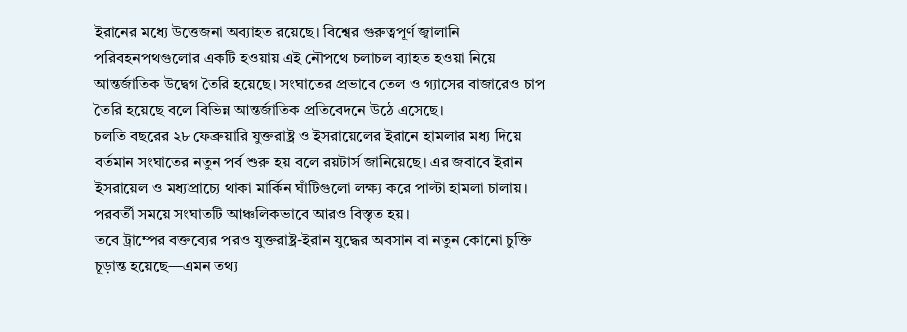ইরানের মধ্যে উত্তেজনা অব্যাহত রয়েছে। বিশ্বের গুরুত্বপূর্ণ জ্বালানি পরিবহনপথগুলোর একটি হওয়ায় এই নৌপথে চলাচল ব্যাহত হওয়া নিয়ে আন্তর্জাতিক উদ্বেগ তৈরি হয়েছে। সংঘাতের প্রভাবে তেল ও গ্যাসের বাজারেও চাপ তৈরি হয়েছে বলে বিভিন্ন আন্তর্জাতিক প্রতিবেদনে উঠে এসেছে।
চলতি বছরের ২৮ ফেব্রুয়ারি যুক্তরাষ্ট্র ও ইসরায়েলের ইরানে হামলার মধ্য দিয়ে বর্তমান সংঘাতের নতুন পর্ব শুরু হয় বলে রয়টার্স জানিয়েছে। এর জবাবে ইরান ইসরায়েল ও মধ্যপ্রাচ্যে থাকা মার্কিন ঘাঁটিগুলো লক্ষ্য করে পাল্টা হামলা চালায়। পরবর্তী সময়ে সংঘাতটি আঞ্চলিকভাবে আরও বিস্তৃত হয়।
তবে ট্রাম্পের বক্তব্যের পরও যুক্তরাষ্ট্র-ইরান যুদ্ধের অবসান বা নতুন কোনো চুক্তি চূড়ান্ত হয়েছে—এমন তথ্য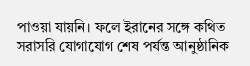পাওয়া যায়নি। ফলে ইরানের সঙ্গে কথিত সরাসরি যোগাযোগ শেষ পর্যন্ত আনুষ্ঠানিক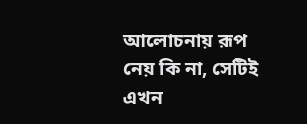আলোচনায় রূপ নেয় কি না, সেটিই এখন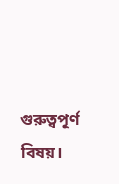গুরুত্বপূর্ণ বিষয়।